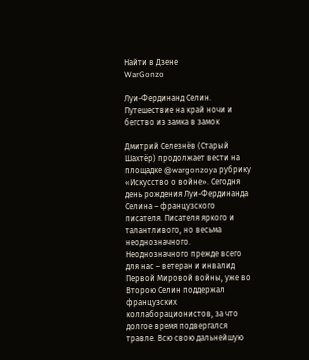Найти в Дзене
WarGonzo

Луи-Фердинанд Селин. Путешествие на край ночи и бегство из замка в замок

Дмитрий Селезнёв (Старый Шахтёр) продолжает вести на площадке @wargonzoya рубрику «Искусство о войне». Сегодня день рождения Луи-Фердинанда Селина – французского писателя. Писателя яркого и талантливого, но весьма неоднозначного. Неоднозначного прежде всего для нас – ветеран и инвалид Первой Мировой войны, уже во Второю Селин поддержал французских коллаборационистов, за что долгое время подвергался травле. Всю свою дальнейшую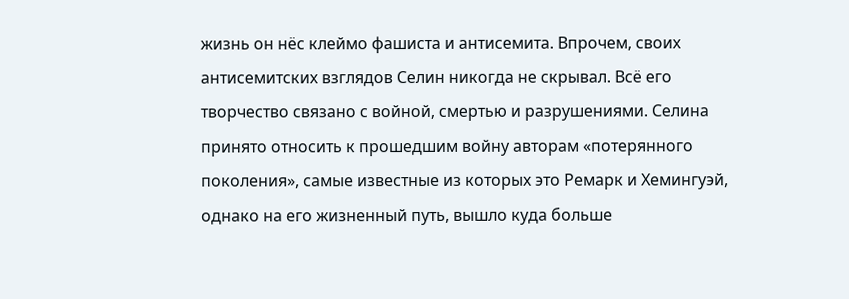жизнь он нёс клеймо фашиста и антисемита. Впрочем, своих антисемитских взглядов Селин никогда не скрывал. Всё его творчество связано с войной, смертью и разрушениями. Селина принято относить к прошедшим войну авторам «потерянного поколения», самые известные из которых это Ремарк и Хемингуэй, однако на его жизненный путь, вышло куда больше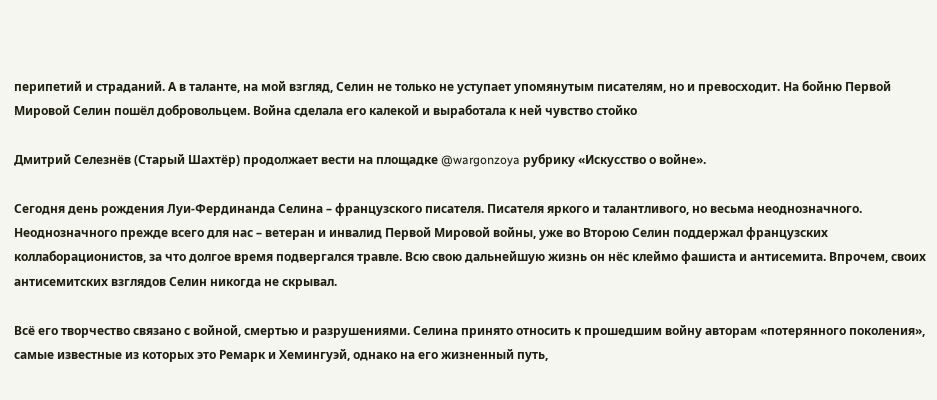перипетий и страданий. А в таланте, на мой взгляд, Селин не только не уступает упомянутым писателям, но и превосходит. На бойню Первой Мировой Селин пошёл добровольцем. Война сделала его калекой и выработала к ней чувство стойко

Дмитрий Селезнёв (Старый Шахтёр) продолжает вести на площадке @wargonzoya рубрику «Искусство о войне».

Сегодня день рождения Луи-Фердинанда Селина – французского писателя. Писателя яркого и талантливого, но весьма неоднозначного. Неоднозначного прежде всего для нас – ветеран и инвалид Первой Мировой войны, уже во Второю Селин поддержал французских коллаборационистов, за что долгое время подвергался травле. Всю свою дальнейшую жизнь он нёс клеймо фашиста и антисемита. Впрочем, своих антисемитских взглядов Селин никогда не скрывал.

Всё его творчество связано с войной, смертью и разрушениями. Селина принято относить к прошедшим войну авторам «потерянного поколения», самые известные из которых это Ремарк и Хемингуэй, однако на его жизненный путь,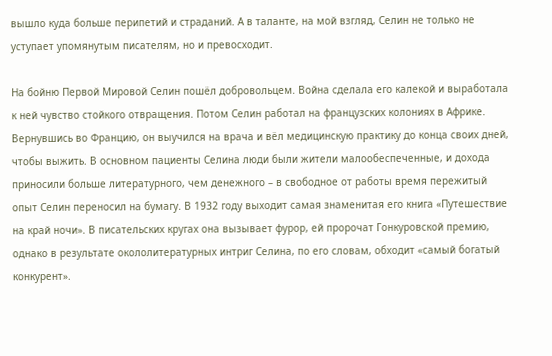вышло куда больше перипетий и страданий. А в таланте, на мой взгляд, Селин не только не уступает упомянутым писателям, но и превосходит.

На бойню Первой Мировой Селин пошёл добровольцем. Война сделала его калекой и выработала к ней чувство стойкого отвращения. Потом Селин работал на французских колониях в Африке. Вернувшись во Францию, он выучился на врача и вёл медицинскую практику до конца своих дней, чтобы выжить. В основном пациенты Селина люди были жители малообеспеченные, и дохода приносили больше литературного, чем денежного – в свободное от работы время пережитый опыт Селин переносил на бумагу. В 1932 году выходит самая знаменитая его книга «Путешествие на край ночи». В писательских кругах она вызывает фурор, ей пророчат Гонкуровской премию, однако в результате окололитературных интриг Селина, по его словам, обходит «самый богатый конкурент».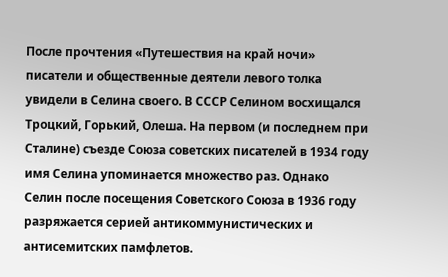После прочтения «Путешествия на край ночи» писатели и общественные деятели левого толка увидели в Селина своего. В СССР Селином восхищался Троцкий, Горький, Олеша. На первом (и последнем при Сталине) съезде Союза советских писателей в 1934 году имя Селина упоминается множество раз. Однако Селин после посещения Советского Союза в 1936 году разряжается серией антикоммунистических и антисемитских памфлетов.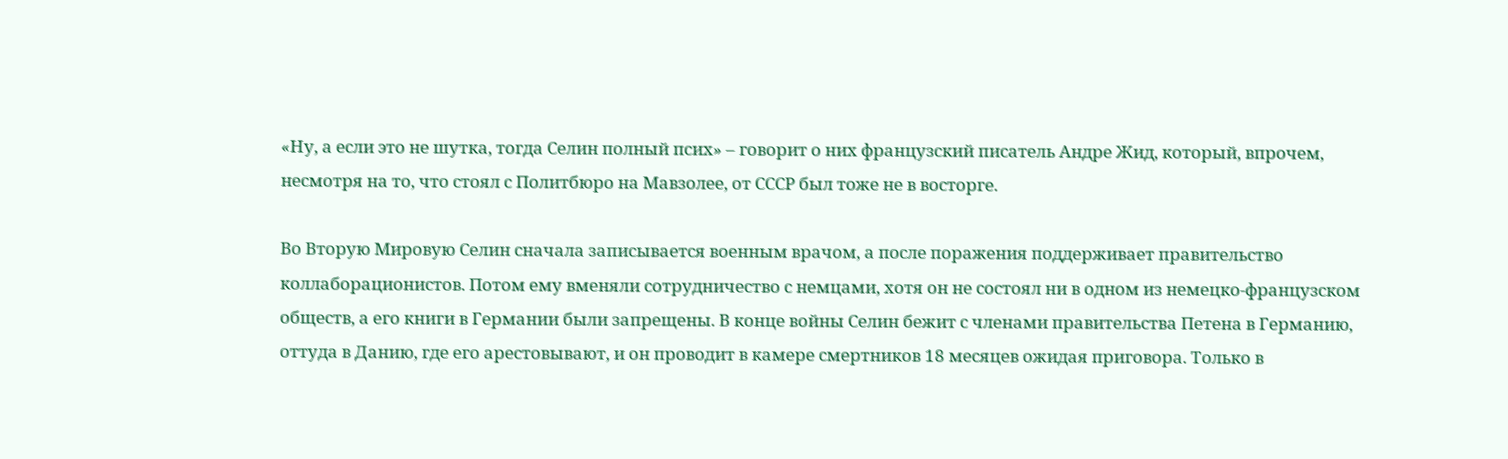«Ну, а если это не шутка, тогда Селин полный псих» – говорит о них французский писатель Андре Жид, который, впрочем, несмотря на то, что стоял с Политбюро на Мавзолее, от СССР был тоже не в восторге.

Во Вторую Мировую Селин сначала записывается военным врачом, а после поражения поддерживает правительство коллаборационистов. Потом ему вменяли сотрудничество с немцами, хотя он не состоял ни в одном из немецко-французском обществ, а его книги в Германии были запрещены. В конце войны Селин бежит с членами правительства Петена в Германию, оттуда в Данию, где его арестовывают, и он проводит в камере смертников 18 месяцев ожидая приговора. Только в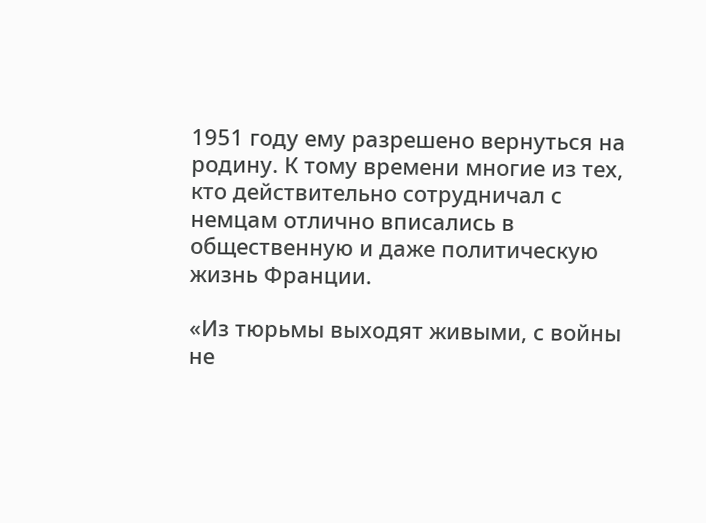1951 году ему разрешено вернуться на родину. К тому времени многие из тех, кто действительно сотрудничал с немцам отлично вписались в общественную и даже политическую жизнь Франции.

«Из тюрьмы выходят живыми, с войны не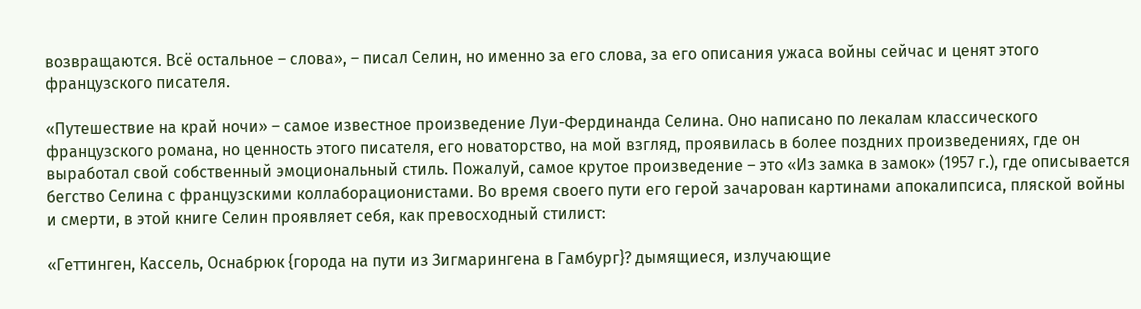возвращаются. Всё остальное – слова», – писал Селин, но именно за его слова, за его описания ужаса войны сейчас и ценят этого французского писателя.

«Путешествие на край ночи» – самое известное произведение Луи-Фердинанда Селина. Оно написано по лекалам классического французского романа, но ценность этого писателя, его новаторство, на мой взгляд, проявилась в более поздних произведениях, где он выработал свой собственный эмоциональный стиль. Пожалуй, самое крутое произведение – это «Из замка в замок» (1957 г.), где описывается бегство Селина с французскими коллаборационистами. Во время своего пути его герой зачарован картинами апокалипсиса, пляской войны и смерти, в этой книге Селин проявляет себя, как превосходный стилист:

«Геттинген, Кассель, Оснабрюк {города на пути из Зигмарингена в Гамбург}? дымящиеся, излучающие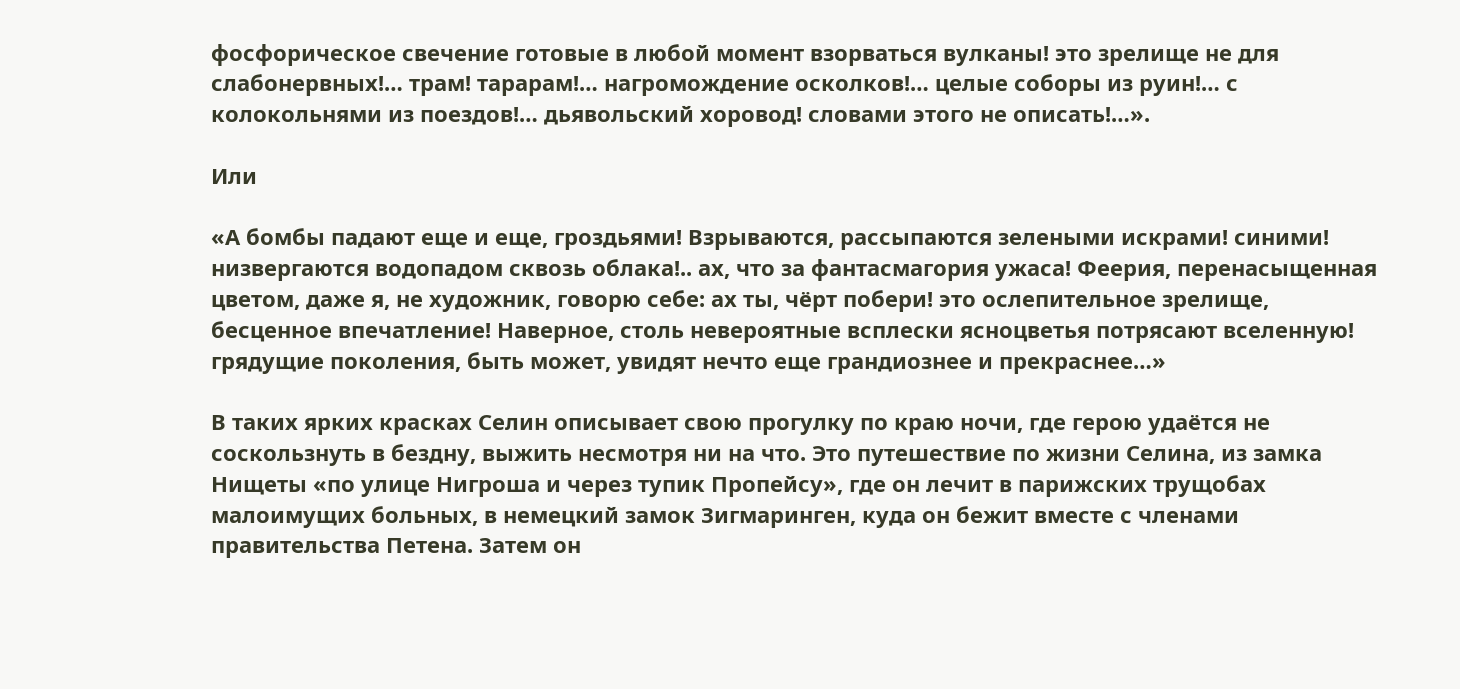фосфорическое свечение готовые в любой момент взорваться вулканы! это зрелище не для слабонервных!… трам! тарарам!… нагромождение осколков!… целые соборы из руин!… с колокольнями из поездов!… дьявольский хоровод! словами этого не описать!…».

Или

«А бомбы падают еще и еще, гроздьями! Взрываются, рассыпаются зелеными искрами! синими! низвергаются водопадом сквозь облака!.. ах, что за фантасмагория ужаса! Феерия, перенасыщенная цветом, даже я, не художник, говорю себе: ах ты, чёрт побери! это ослепительное зрелище, бесценное впечатление! Наверное, столь невероятные всплески ясноцветья потрясают вселенную! грядущие поколения, быть может, увидят нечто еще грандиознее и прекраснее…»

В таких ярких красках Селин описывает свою прогулку по краю ночи, где герою удаётся не соскользнуть в бездну, выжить несмотря ни на что. Это путешествие по жизни Селина, из замка Нищеты «по улице Нигроша и через тупик Пропейсу», где он лечит в парижских трущобах малоимущих больных, в немецкий замок Зигмаринген, куда он бежит вместе с членами правительства Петена. Затем он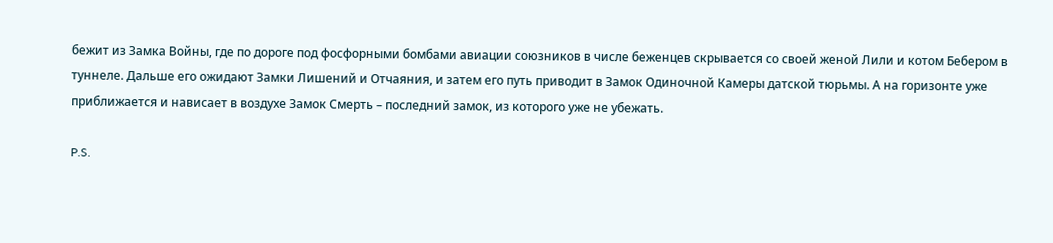бежит из Замка Войны, где по дороге под фосфорными бомбами авиации союзников в числе беженцев скрывается со своей женой Лили и котом Бебером в туннеле. Дальше его ожидают Замки Лишений и Отчаяния, и затем его путь приводит в Замок Одиночной Камеры датской тюрьмы. А на горизонте уже приближается и нависает в воздухе Замок Смерть – последний замок, из которого уже не убежать.

P.S.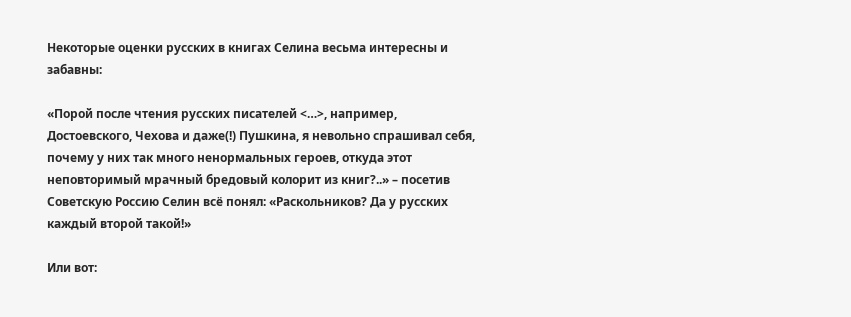Некоторые оценки русских в книгах Селина весьма интересны и забавны:

«Порой после чтения русских писателей <…>, например, Достоевского, Чехова и даже(!) Пушкина, я невольно спрашивал себя, почему у них так много ненормальных героев, откуда этот неповторимый мрачный бредовый колорит из книг?..» – посетив Советскую Россию Селин всё понял: «Раскольников? Да у русских каждый второй такой!»

Или вот: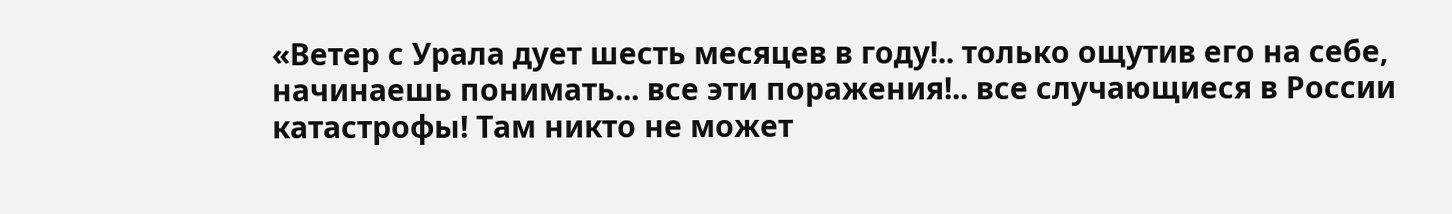«Ветер с Урала дует шесть месяцев в году!.. только ощутив его на себе, начинаешь понимать... все эти поражения!.. все случающиеся в России катастрофы! Там никто не может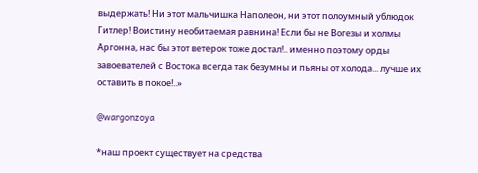выдержать! Ни этот мальчишка Наполеон, ни этот полоумный ублюдок Гитлер! Воистину необитаемая равнина! Если бы не Вогезы и холмы Аргонна, нас бы этот ветерок тоже достал!.. именно поэтому орды завоевателей с Востока всегда так безумны и пьяны от холода... лучше их оставить в покое!..»

@wargonzoya

*наш проект существует на средства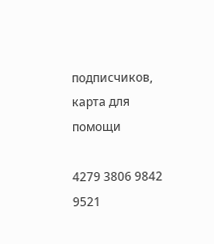подписчиков, карта для помощи

4279 3806 9842 9521